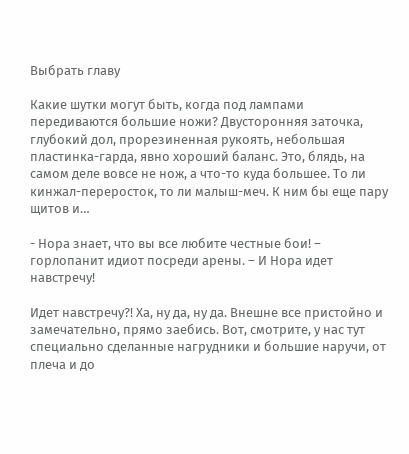Выбрать главу

Какие шутки могут быть, когда под лампами передиваются большие ножи? Двусторонняя заточка, глубокий дол, прорезиненная рукоять, небольшая пластинка-гарда, явно хороший баланс. Это, блядь, на самом деле вовсе не нож, а что-то куда большее. То ли кинжал-переросток, то ли малыш-меч. К ним бы еще пару щитов и…

- Нора знает, что вы все любите честные бои! – горлопанит идиот посреди арены. – И Нора идет навстречу!

Идет навстречу?! Ха, ну да, ну да. Внешне все пристойно и замечательно, прямо заебись. Вот, смотрите, у нас тут специально сделанные нагрудники и большие наручи, от плеча и до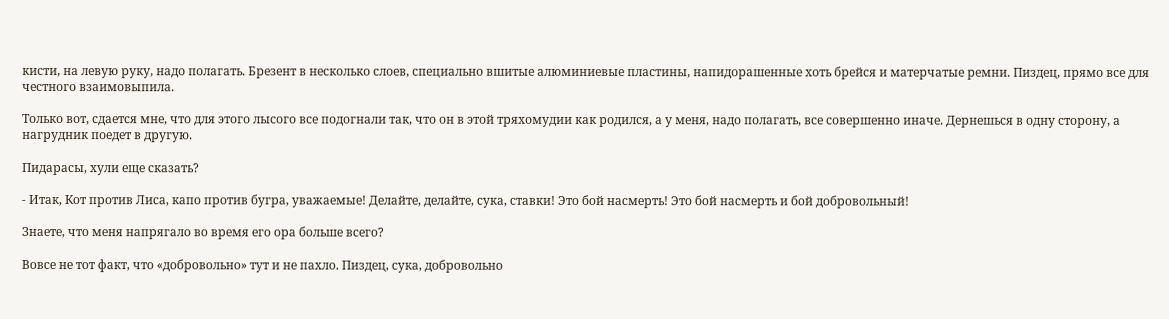кисти, на левую руку, надо полагать. Брезент в несколько слоев, специально вшитые алюминиевые пластины, напидорашенные хоть брейся и матерчатые ремни. Пиздец, прямо все для честного взаимовыпила.

Только вот, сдается мне, что для этого лысого все подогнали так, что он в этой тряхомудии как родился, а у меня, надо полагать, все совершенно иначе. Дернешься в одну сторону, а нагрудник поедет в другую.

Пидарасы, хули еще сказать?

- Итак, Кот против Лиса, капо против бугра, уважаемые! Делайте, делайте, сука, ставки! Это бой насмерть! Это бой насмерть и бой добровольный!

Знаете, что меня напрягало во время его ора больше всего?

Вовсе не тот факт, что «добровольно» тут и не пахло. Пиздец, сука, добровольно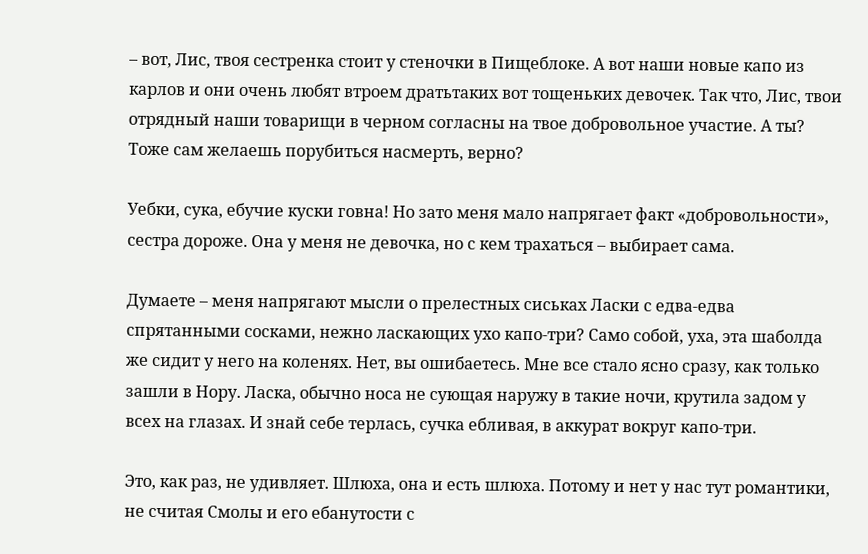– вот, Лис, твоя сестренка стоит у стеночки в Пищеблоке. А вот наши новые капо из карлов и они очень любят втроем дратьтаких вот тощеньких девочек. Так что, Лис, твои отрядный наши товарищи в черном согласны на твое добровольное участие. А ты? Тоже сам желаешь порубиться насмерть, верно?

Уебки, сука, ебучие куски говна! Но зато меня мало напрягает факт «добровольности», сестра дороже. Она у меня не девочка, но с кем трахаться – выбирает сама.

Думаете – меня напрягают мысли о прелестных сиськах Ласки с едва-едва спрятанными сосками, нежно ласкающих ухо капо-три? Само собой, уха, эта шаболда же сидит у него на коленях. Нет, вы ошибаетесь. Мне все стало ясно сразу, как только зашли в Нору. Ласка, обычно носа не сующая наружу в такие ночи, крутила задом у всех на глазах. И знай себе терлась, сучка ебливая, в аккурат вокруг капо-три.

Это, как раз, не удивляет. Шлюха, она и есть шлюха. Потому и нет у нас тут романтики, не считая Смолы и его ебанутости с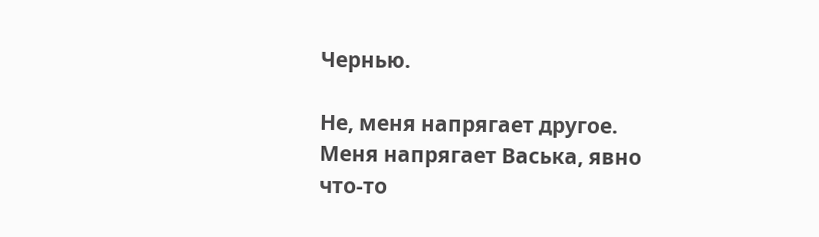Чернью.

Не, меня напрягает другое. Меня напрягает Васька, явно что-то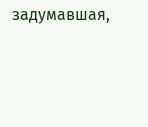задумавшая,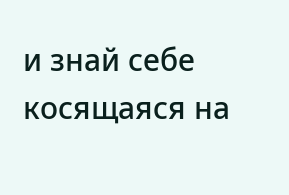и знай себе косящаяся на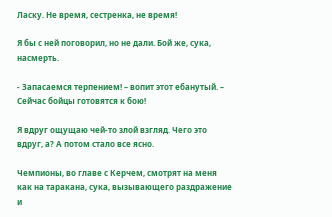Ласку. Не время, сестренка, не время!

Я бы с ней поговорил, но не дали. Бой же, сука, насмерть.

- Запасаемся терпением! – вопит этот ебанутый. – Сейчас бойцы готовятся к бою!

Я вдруг ощущаю чей-то злой взгляд. Чего это вдруг, а? А потом стало все ясно.

Чемпионы, во главе с Керчем, смотрят на меня как на таракана, сука, вызывающего раздражение и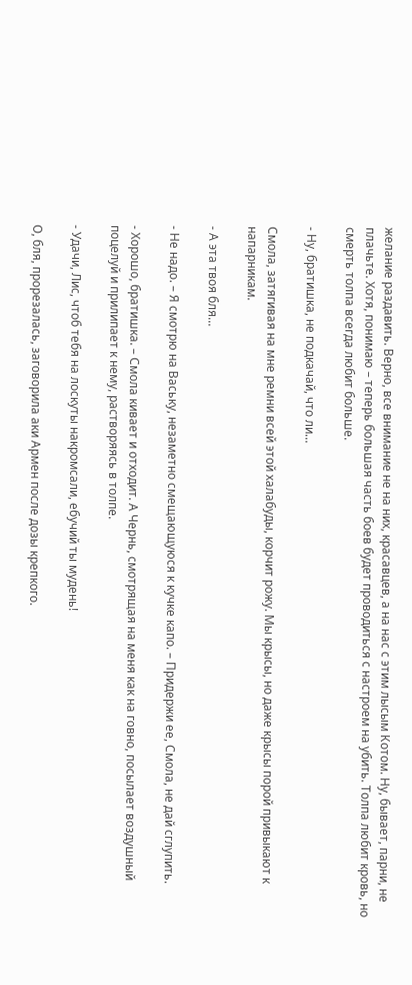желание раздавить. Верно, все внимание не на них, красавцев, а на нас с этим лысым Котом. Ну, бывает, парни, не плачьте. Хотя, понимаю – теперь большая часть боев будет проводиться с настроем на убить. Толпа любит кровь, но смерть толпа всегда любит больше.

- Ну, братишка, не подкачай, что ли…

Смола, затягивая на мне ремни всей этой халабуды, корчит рожу. Мы крысы, но даже крысы порой привыкают к напарникам.

- А эта твоя бля…

- Не надо. – Я смотрю на Ваську, незаметно смещающуюся к кучке капо. – Придержи ее, Смола, не дай сглупить.

- Хорошо, братишка. – Смола кивает и отходит. А Чернь, смотрящая на меня как на говно, посылает воздушный поцелуй и прилипает к нему, растворяясь в толпе.

- Удачи, Лис, чтоб тебя на лоскуты накромсали, ебучий ты мудень!

О, бля, прорезалась, заговорила аки Армен после дозы крепкого.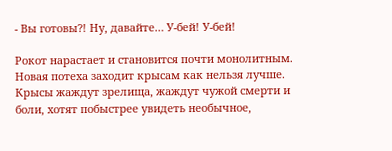- Вы готовы?! Ну, давайте… У-бей! У-бей!

Рокот нарастает и становится почти монолитным. Новая потеха заходит крысам как нельзя лучше. Крысы жаждут зрелища, жаждут чужой смерти и боли, хотят побыстрее увидеть необычное,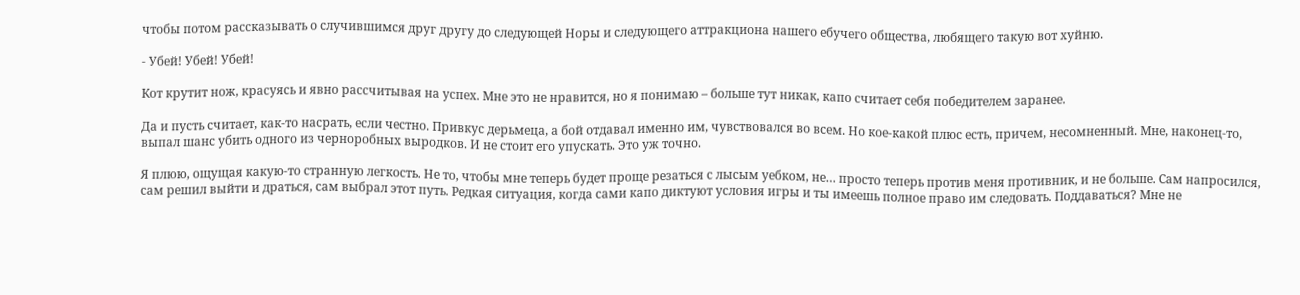чтобы потом рассказывать о случившимся друг другу до следующей Норы и следующего аттракциона нашего ебучего общества, любящего такую вот хуйню.

- Убей! Убей! Убей!

Кот крутит нож, красуясь и явно рассчитывая на успех. Мне это не нравится, но я понимаю – больше тут никак, капо считает себя победителем заранее.

Да и пусть считает, как-то насрать, если честно. Привкус дерьмеца, а бой отдавал именно им, чувствовался во всем. Но кое-какой плюс есть, причем, несомненный. Мне, наконец-то, выпал шанс убить одного из черноробных выродков. И не стоит его упускать. Это уж точно.

Я плюю, ощущая какую-то странную легкость. Не то, чтобы мне теперь будет проще резаться с лысым уебком, не… просто теперь против меня противник, и не больше. Сам напросился, сам решил выйти и драться, сам выбрал этот путь. Редкая ситуация, когда сами капо диктуют условия игры и ты имеешь полное право им следовать. Поддаваться? Мне не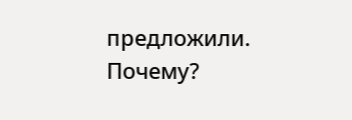предложили. Почему?